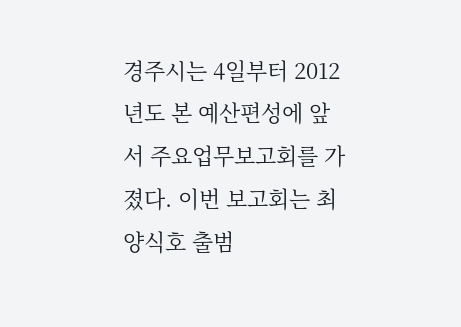경주시는 4일부터 2012년도 본 예산편성에 앞서 주요업무보고회를 가졌다. 이번 보고회는 최양식호 출범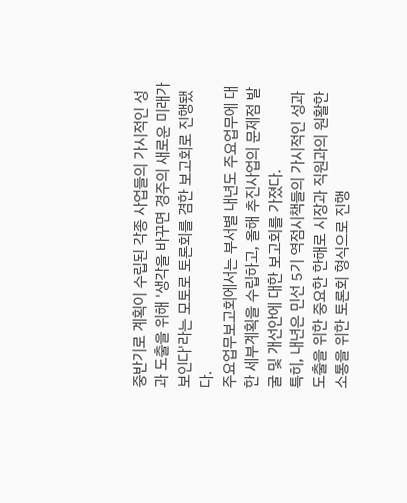중반기로 계획이 수립된 각종 사업들의 가시적인 성과 도출을 위해 '생각을 바꾸면 경주의 새로운 미래가 보인다'라는 모토로 토론회를 겸한 보고회로 진행됐다.
주요업무보고회에서는 부서별 내년도 주요업무에 대한 세부계획을 수립하고, 올해 추진사업의 문제점 발굴 및 개선안에 대한 보고회를 가졌다.
특히, 내년은 민선 5기 역점시책들의 가시적인 성과 도출을 위한 중요한 한해로 시장과 직원과의 원활한 소통을 위한 토론회 형식으로 진행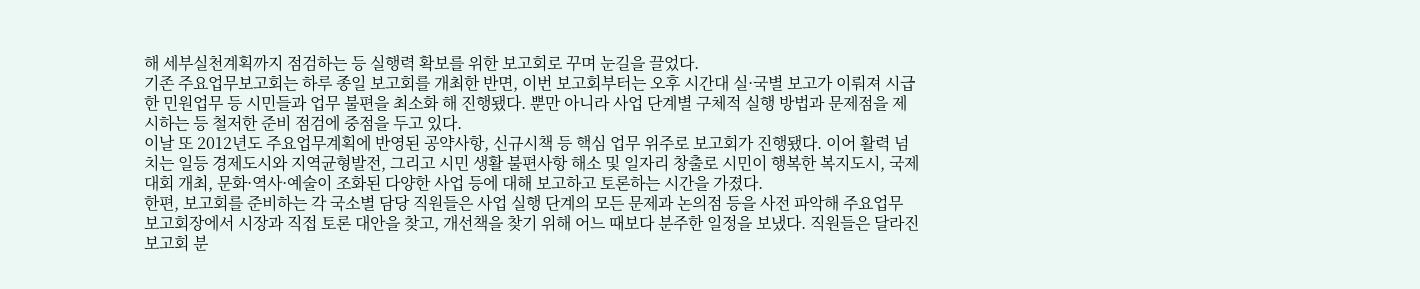해 세부실천계획까지 점검하는 등 실행력 확보를 위한 보고회로 꾸며 눈길을 끌었다.
기존 주요업무보고회는 하루 종일 보고회를 개최한 반면, 이번 보고회부터는 오후 시간대 실·국별 보고가 이뤄져 시급한 민원업무 등 시민들과 업무 불편을 최소화 해 진행됐다. 뿐만 아니라 사업 단계별 구체적 실행 방법과 문제점을 제시하는 등 철저한 준비 점검에 중점을 두고 있다.
이날 또 2012년도 주요업무계획에 반영된 공약사항, 신규시책 등 핵심 업무 위주로 보고회가 진행됐다. 이어 활력 넘치는 일등 경제도시와 지역균형발전, 그리고 시민 생활 불편사항 해소 및 일자리 창출로 시민이 행복한 복지도시, 국제 대회 개최, 문화·역사·예술이 조화된 다양한 사업 등에 대해 보고하고 토론하는 시간을 가졌다.
한편, 보고회를 준비하는 각 국소별 담당 직원들은 사업 실행 단계의 모든 문제과 논의점 등을 사전 파악해 주요업무 보고회장에서 시장과 직접 토론 대안을 찾고, 개선책을 찾기 위해 어느 때보다 분주한 일정을 보냈다. 직원들은 달라진 보고회 분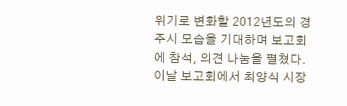위기로 변화할 2012년도의 경주시 모습을 기대하며 보고회에 참석, 의견 나눔을 펼쳤다.
이날 보고회에서 최양식 시장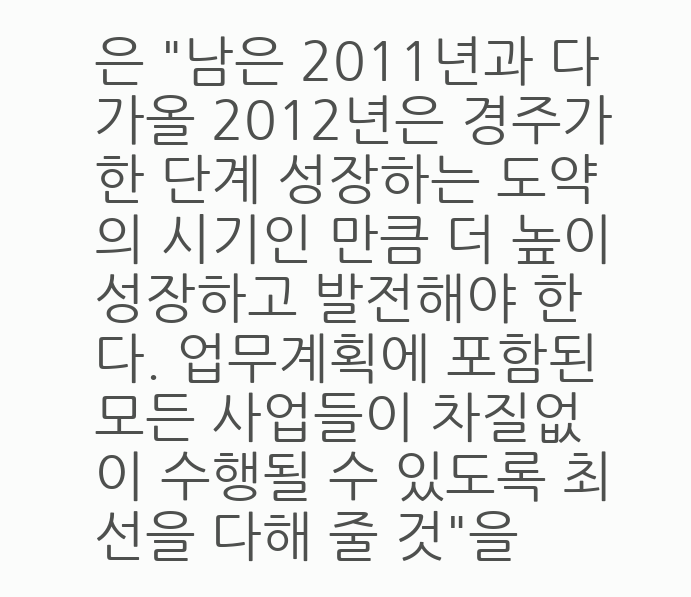은 "남은 2011년과 다가올 2012년은 경주가 한 단계 성장하는 도약의 시기인 만큼 더 높이 성장하고 발전해야 한다. 업무계획에 포함된 모든 사업들이 차질없이 수행될 수 있도록 최선을 다해 줄 것"을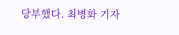당부했다. 최병화 기자